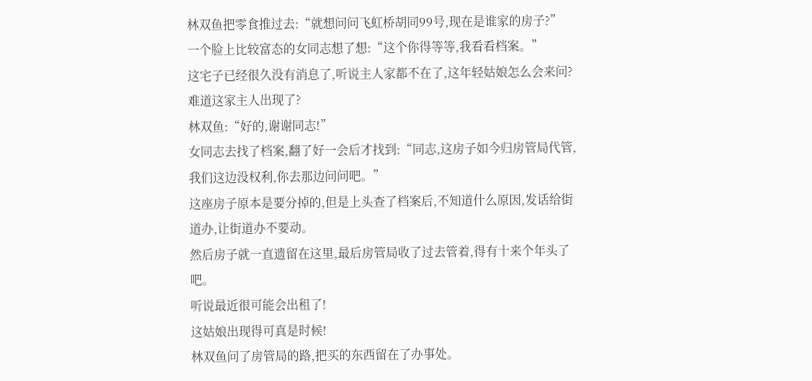林双鱼把零食推过去:“就想问问飞虹桥胡同99号,现在是谁家的房子?”
一个脸上比较富态的女同志想了想:“这个你得等等,我看看档案。”
这宅子已经很久没有消息了,听说主人家都不在了,这年轻姑娘怎么会来问?
难道这家主人出现了?
林双鱼:“好的,谢谢同志!”
女同志去找了档案,翻了好一会后才找到:“同志,这房子如今归房管局代管,我们这边没权利,你去那边问问吧。”
这座房子原本是要分掉的,但是上头查了档案后,不知道什么原因,发话给街道办,让街道办不要动。
然后房子就一直遗留在这里,最后房管局收了过去管着,得有十来个年头了吧。
听说最近很可能会出租了!
这姑娘出现得可真是时候!
林双鱼问了房管局的路,把买的东西留在了办事处。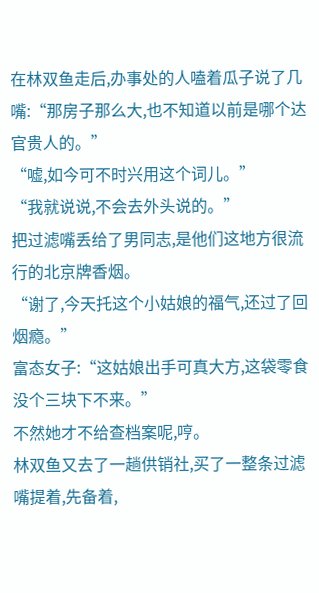在林双鱼走后,办事处的人嗑着瓜子说了几嘴:“那房子那么大,也不知道以前是哪个达官贵人的。”
“嘘,如今可不时兴用这个词儿。”
“我就说说,不会去外头说的。”
把过滤嘴丢给了男同志,是他们这地方很流行的北京牌香烟。
“谢了,今天托这个小姑娘的福气,还过了回烟瘾。”
富态女子:“这姑娘出手可真大方,这袋零食没个三块下不来。”
不然她才不给查档案呢,哼。
林双鱼又去了一趟供销社,买了一整条过滤嘴提着,先备着,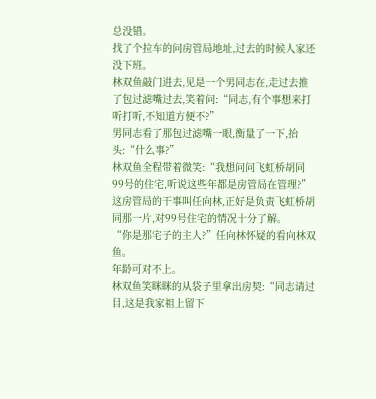总没错。
找了个拉车的问房管局地址,过去的时候人家还没下班。
林双鱼敲门进去,见是一个男同志在,走过去推了包过滤嘴过去,笑着问:“同志,有个事想来打听打听,不知道方便不?”
男同志看了那包过滤嘴一眼,衡量了一下,抬头:“什么事?”
林双鱼全程带着微笑:“我想问问飞虹桥胡同99号的住宅,听说这些年都是房管局在管理?”
这房管局的干事叫任向林,正好是负责飞虹桥胡同那一片,对99号住宅的情况十分了解。
“你是那宅子的主人?”任向林怀疑的看向林双鱼。
年龄可对不上。
林双鱼笑眯眯的从袋子里拿出房契:“同志请过目,这是我家祖上留下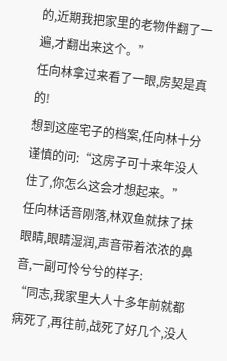的,近期我把家里的老物件翻了一遍,才翻出来这个。”
任向林拿过来看了一眼,房契是真的!
想到这座宅子的档案,任向林十分谨慎的问:“这房子可十来年没人住了,你怎么这会才想起来。”
任向林话音刚落,林双鱼就抹了抹眼睛,眼睛湿润,声音带着浓浓的鼻音,一副可怜兮兮的样子:
“同志,我家里大人十多年前就都病死了,再往前,战死了好几个,没人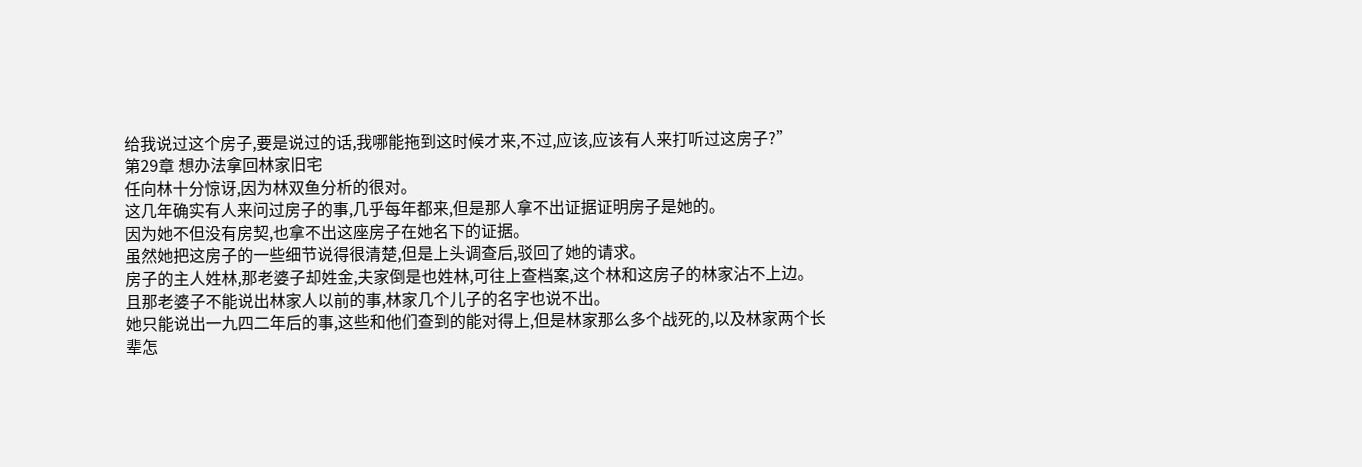给我说过这个房子,要是说过的话,我哪能拖到这时候才来,不过,应该,应该有人来打听过这房子?”
第29章 想办法拿回林家旧宅
任向林十分惊讶,因为林双鱼分析的很对。
这几年确实有人来问过房子的事,几乎每年都来,但是那人拿不出证据证明房子是她的。
因为她不但没有房契,也拿不出这座房子在她名下的证据。
虽然她把这房子的一些细节说得很清楚,但是上头调查后,驳回了她的请求。
房子的主人姓林,那老婆子却姓金,夫家倒是也姓林,可往上查档案,这个林和这房子的林家沾不上边。
且那老婆子不能说出林家人以前的事,林家几个儿子的名字也说不出。
她只能说出一九四二年后的事,这些和他们查到的能对得上,但是林家那么多个战死的,以及林家两个长辈怎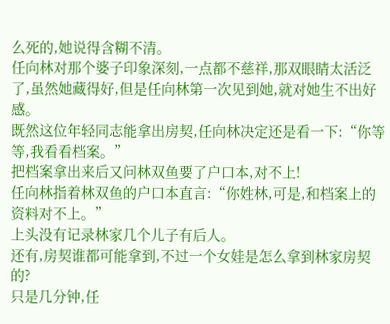么死的,她说得含糊不清。
任向林对那个婆子印象深刻,一点都不慈祥,那双眼睛太活泛了,虽然她藏得好,但是任向林第一次见到她,就对她生不出好感。
既然这位年轻同志能拿出房契,任向林决定还是看一下:“你等等,我看看档案。”
把档案拿出来后又问林双鱼要了户口本,对不上!
任向林指着林双鱼的户口本直言:“你姓林,可是,和档案上的资料对不上。”
上头没有记录林家几个儿子有后人。
还有,房契谁都可能拿到,不过一个女娃是怎么拿到林家房契的?
只是几分钟,任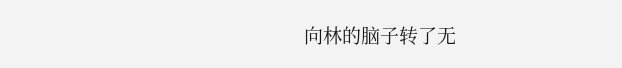向林的脑子转了无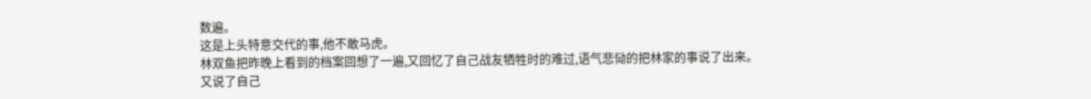数遍。
这是上头特意交代的事,他不敢马虎。
林双鱼把昨晚上看到的档案回想了一遍,又回忆了自己战友牺牲时的难过,语气悲恸的把林家的事说了出来。
又说了自己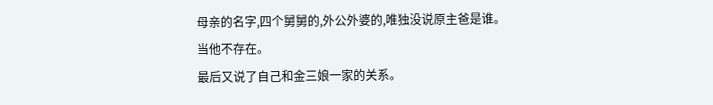母亲的名字,四个舅舅的,外公外婆的,唯独没说原主爸是谁。
当他不存在。
最后又说了自己和金三娘一家的关系。